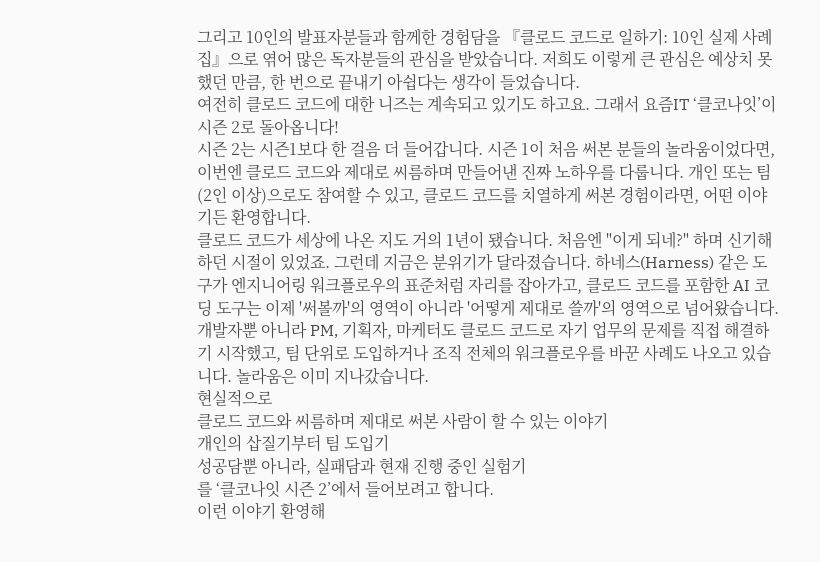그리고 10인의 발표자분들과 함께한 경험담을 『클로드 코드로 일하기: 10인 실제 사례집』으로 엮어 많은 독자분들의 관심을 받았습니다. 저희도 이렇게 큰 관심은 예상치 못했던 만큼, 한 번으로 끝내기 아쉽다는 생각이 들었습니다.
여전히 클로드 코드에 대한 니즈는 계속되고 있기도 하고요. 그래서 요즘IT ‘클코나잇’이 시즌 2로 돌아옵니다!
시즌 2는 시즌1보다 한 걸음 더 들어갑니다. 시즌 1이 처음 써본 분들의 놀라움이었다면, 이번엔 클로드 코드와 제대로 씨름하며 만들어낸 진짜 노하우를 다룹니다. 개인 또는 팀(2인 이상)으로도 참여할 수 있고, 클로드 코드를 치열하게 써본 경험이라면, 어떤 이야기든 환영합니다.
클로드 코드가 세상에 나온 지도 거의 1년이 됐습니다. 처음엔 "이게 되네?" 하며 신기해하던 시절이 있었죠. 그런데 지금은 분위기가 달라졌습니다. 하네스(Harness) 같은 도구가 엔지니어링 워크플로우의 표준처럼 자리를 잡아가고, 클로드 코드를 포함한 AI 코딩 도구는 이제 '써볼까'의 영역이 아니라 '어떻게 제대로 쓸까'의 영역으로 넘어왔습니다.
개발자뿐 아니라 PM, 기획자, 마케터도 클로드 코드로 자기 업무의 문제를 직접 해결하기 시작했고, 팀 단위로 도입하거나 조직 전체의 워크플로우를 바꾼 사례도 나오고 있습니다. 놀라움은 이미 지나갔습니다.
현실적으로
클로드 코드와 씨름하며 제대로 써본 사람이 할 수 있는 이야기
개인의 삽질기부터 팀 도입기
성공담뿐 아니라, 실패담과 현재 진행 중인 실험기
를 ‘클코나잇 시즌 2’에서 들어보려고 합니다.
이런 이야기 환영해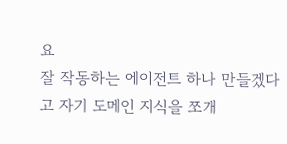요
잘 작동하는 에이전트 하나 만들겠다고 자기 도메인 지식을 쪼개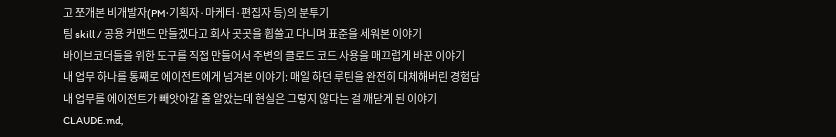고 쪼개본 비개발자(PM·기획자·마케터·편집자 등)의 분투기
팀 skill / 공용 커맨드 만들겠다고 회사 곳곳을 휩쓸고 다니며 표준을 세워본 이야기
바이브코더들을 위한 도구를 직접 만들어서 주변의 클로드 코드 사용을 매끄럽게 바꾼 이야기
내 업무 하나를 통째로 에이전트에게 넘겨본 이야기: 매일 하던 루틴을 완전히 대체해버린 경험담
내 업무를 에이전트가 빼앗아갈 줄 알았는데 현실은 그렇지 않다는 걸 깨닫게 된 이야기
CLAUDE.md,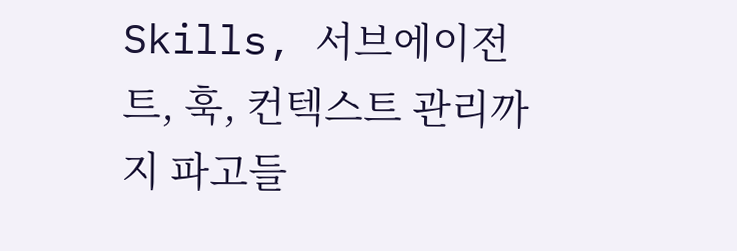Skills, 서브에이전트, 훅, 컨텍스트 관리까지 파고들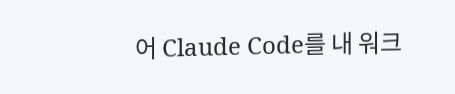어 Claude Code를 내 워크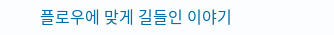플로우에 맞게 길들인 이야기